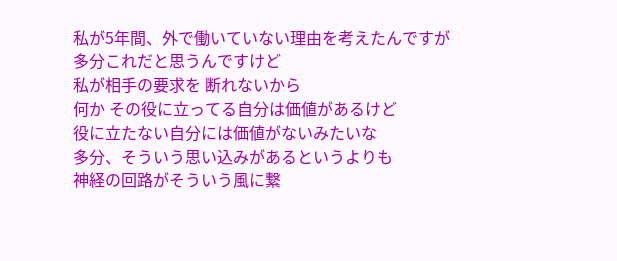私が5年間、外で働いていない理由を考えたんですが
多分これだと思うんですけど
私が相手の要求を 断れないから
何か その役に立ってる自分は価値があるけど
役に立たない自分には価値がないみたいな
多分、そういう思い込みがあるというよりも
神経の回路がそういう風に繋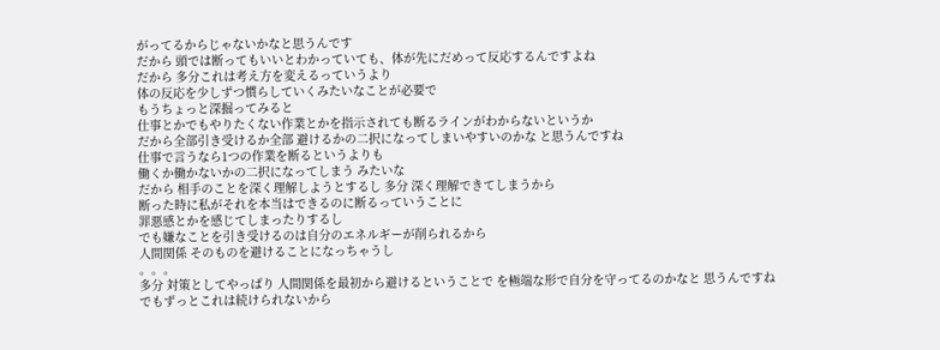がってるからじゃないかなと思うんです
だから 頭では断ってもいいとわかっていても、体が先にだめって反応するんですよね
だから 多分これは考え方を変えるっていうより
体の反応を少しずつ慣らしていくみたいなことが必要で
もうちょっと深掘ってみると
仕事とかでもやりたくない作業とかを指示されても断るラインがわからないというか
だから全部引き受けるか全部 避けるかの二択になってしまいやすいのかな と思うんですね
仕事で言うなら1つの作業を断るというよりも
働くか働かないかの二択になってしまう みたいな
だから 相手のことを深く理解しようとするし 多分 深く理解できてしまうから
断った時に私がそれを本当はできるのに断るっていうことに
罪悪感とかを感じてしまったりするし
でも嫌なことを引き受けるのは自分のエネルギーが削られるから
人間関係 そのものを避けることになっちゃうし
。。。
多分 対策としてやっぱり 人間関係を最初から避けるということで を極端な形で自分を守ってるのかなと 思うんですね
でもずっとこれは続けられないから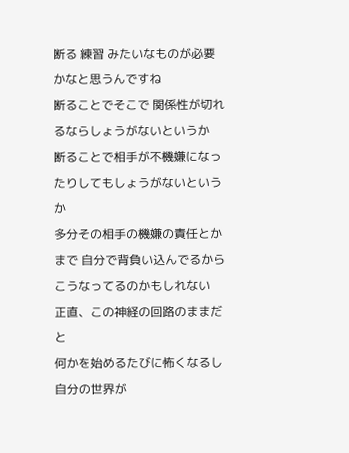断る 練習 みたいなものが必要かなと思うんですね
断ることでそこで 関係性が切れるならしょうがないというか
断ることで相手が不機嫌になったりしてもしょうがないというか
多分その相手の機嫌の責任とかまで 自分で背負い込んでるからこうなってるのかもしれない
正直、この神経の回路のままだと
何かを始めるたびに怖くなるし
自分の世界が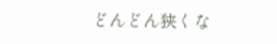どんどん狭くな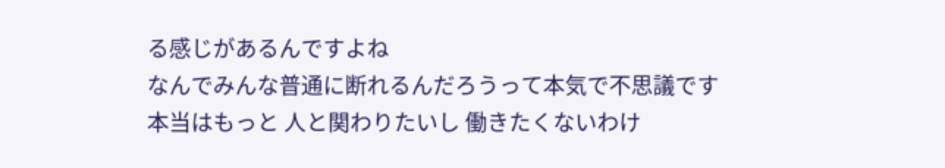る感じがあるんですよね
なんでみんな普通に断れるんだろうって本気で不思議です
本当はもっと 人と関わりたいし 働きたくないわけ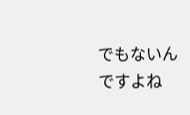でもないんですよね